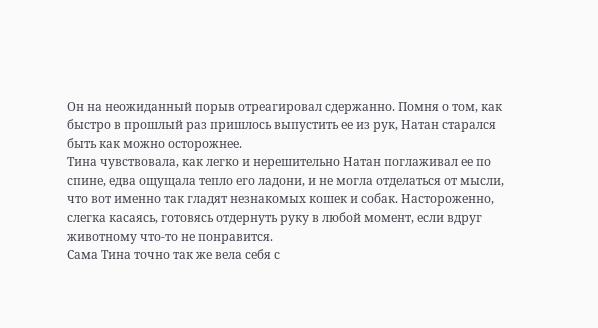Он на неожиданный порыв отреагировал сдержанно. Помня о том, как быстро в прошлый раз пришлось выпустить ее из рук, Натан старался быть как можно осторожнее.
Тина чувствовала, как легко и нерешительно Натан поглаживал ее по спине, едва ощущала тепло его ладони, и не могла отделаться от мысли, что вот именно так гладят незнакомых кошек и собак. Настороженно, слегка касаясь, готовясь отдернуть руку в любой момент, если вдруг животному что-то не понравится.
Сама Тина точно так же вела себя с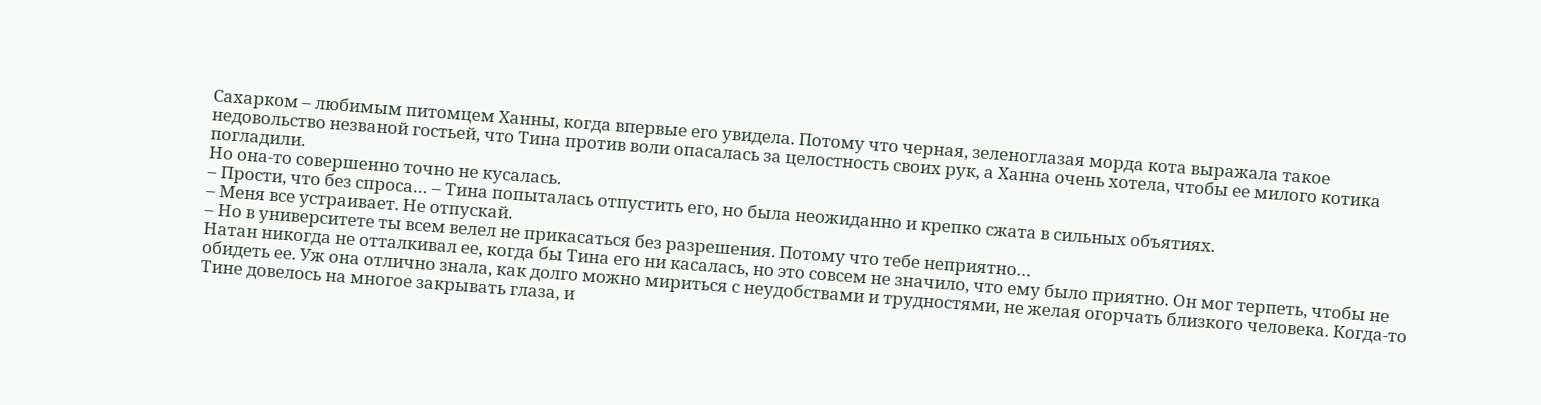Сахарком – любимым питомцем Ханны, когда впервые его увидела. Потому что черная, зеленоглазая морда кота выражала такое недовольство незваной гостьей, что Тина против воли опасалась за целостность своих рук, а Ханна очень хотела, чтобы ее милого котика погладили.
Но она-то совершенно точно не кусалась.
– Прости, что без спроса… – Тина попыталась отпустить его, но была неожиданно и крепко сжата в сильных объятиях.
– Меня все устраивает. Не отпускай.
– Но в университете ты всем велел не прикасаться без разрешения. Потому что тебе неприятно…
Натан никогда не отталкивал ее, когда бы Тина его ни касалась, но это совсем не значило, что ему было приятно. Он мог терпеть, чтобы не обидеть ее. Уж она отлично знала, как долго можно мириться с неудобствами и трудностями, не желая огорчать близкого человека. Когда-то Тине довелось на многое закрывать глаза, и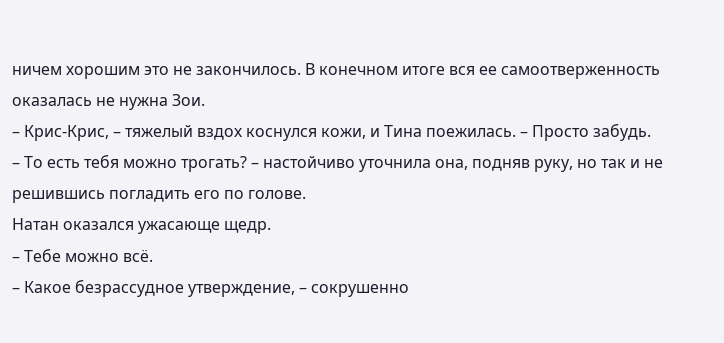ничем хорошим это не закончилось. В конечном итоге вся ее самоотверженность оказалась не нужна Зои.
– Крис-Крис, – тяжелый вздох коснулся кожи, и Тина поежилась. – Просто забудь.
– То есть тебя можно трогать? – настойчиво уточнила она, подняв руку, но так и не решившись погладить его по голове.
Натан оказался ужасающе щедр.
– Тебе можно всё.
– Какое безрассудное утверждение, – сокрушенно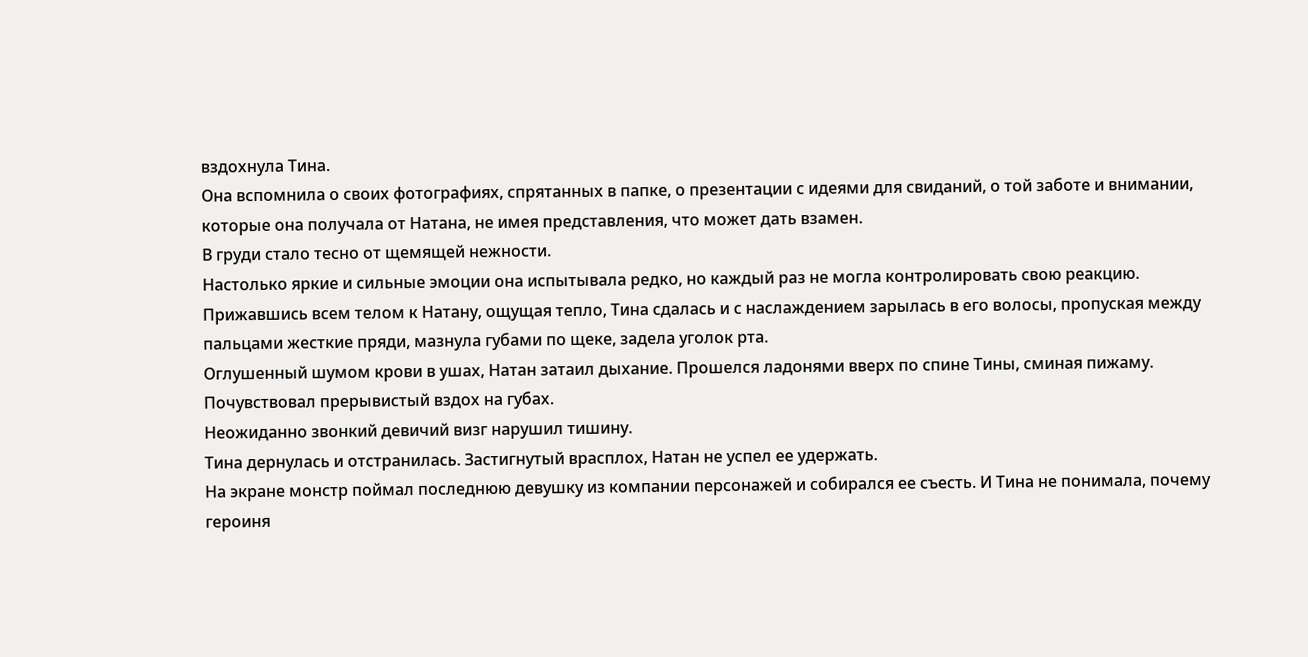вздохнула Тина.
Она вспомнила о своих фотографиях, спрятанных в папке, о презентации с идеями для свиданий, о той заботе и внимании, которые она получала от Натана, не имея представления, что может дать взамен.
В груди стало тесно от щемящей нежности.
Настолько яркие и сильные эмоции она испытывала редко, но каждый раз не могла контролировать свою реакцию.
Прижавшись всем телом к Натану, ощущая тепло, Тина сдалась и с наслаждением зарылась в его волосы, пропуская между пальцами жесткие пряди, мазнула губами по щеке, задела уголок рта.
Оглушенный шумом крови в ушах, Натан затаил дыхание. Прошелся ладонями вверх по спине Тины, сминая пижаму. Почувствовал прерывистый вздох на губах.
Неожиданно звонкий девичий визг нарушил тишину.
Тина дернулась и отстранилась. Застигнутый врасплох, Натан не успел ее удержать.
На экране монстр поймал последнюю девушку из компании персонажей и собирался ее съесть. И Тина не понимала, почему героиня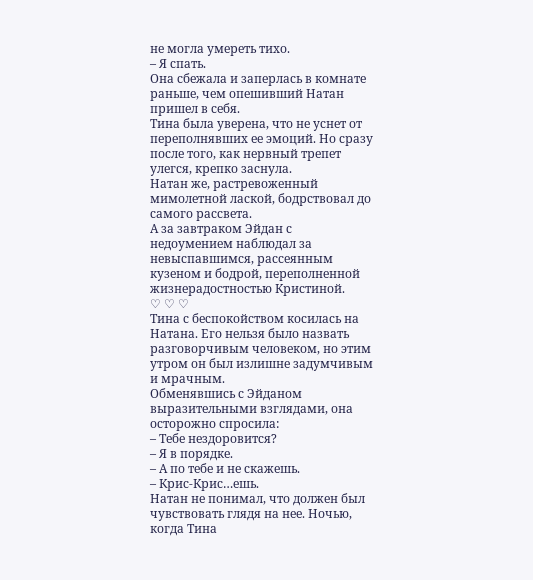не могла умереть тихо.
– Я спать.
Она сбежала и заперлась в комнате раньше, чем опешивший Натан пришел в себя.
Тина была уверена, что не уснет от переполнявших ее эмоций. Но сразу после того, как нервный трепет улегся, крепко заснула.
Натан же, растревоженный мимолетной лаской, бодрствовал до самого рассвета.
А за завтраком Эйдан с недоумением наблюдал за невыспавшимся, рассеянным кузеном и бодрой, переполненной жизнерадостностью Кристиной.
♡ ♡ ♡
Тина с беспокойством косилась на Натана. Его нельзя было назвать разговорчивым человеком, но этим утром он был излишне задумчивым и мрачным.
Обменявшись с Эйданом выразительными взглядами, она осторожно спросила:
– Тебе нездоровится?
– Я в порядке.
– А по тебе и не скажешь.
– Крис-Крис…ешь.
Натан не понимал, что должен был чувствовать глядя на нее. Ночью, когда Тина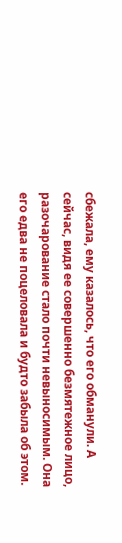сбежала, ему казалось, что его обманули. А сейчас, видя ее совершенно безмятежное лицо, разочарование стало почти невыносимым. Она его едва не поцеловала и будто забыла об этом.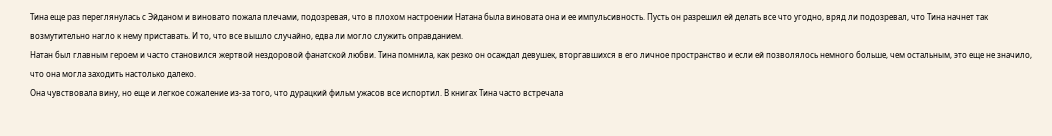Тина еще раз переглянулась с Эйданом и виновато пожала плечами, подозревая, что в плохом настроении Натана была виновата она и ее импульсивность. Пусть он разрешил ей делать все что угодно, вряд ли подозревал, что Тина начнет так возмутительно нагло к нему приставать. И то, что все вышло случайно, едва ли могло служить оправданием.
Натан был главным героем и часто становился жертвой нездоровой фанатской любви. Тина помнила, как резко он осаждал девушек, вторгавшихся в его личное пространство и если ей позволялось немного больше, чем остальным, это еще не значило, что она могла заходить настолько далеко.
Она чувствовала вину, но еще и легкое сожаление из-за того, что дурацкий фильм ужасов все испортил. В книгах Тина часто встречала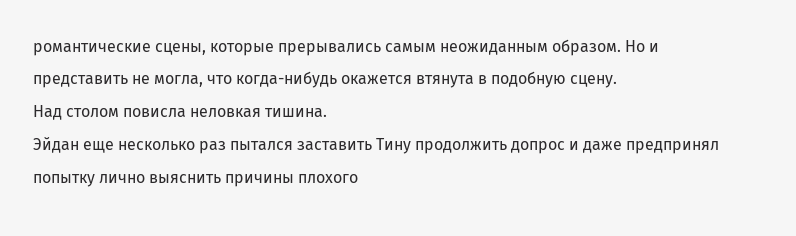романтические сцены, которые прерывались самым неожиданным образом. Но и представить не могла, что когда-нибудь окажется втянута в подобную сцену.
Над столом повисла неловкая тишина.
Эйдан еще несколько раз пытался заставить Тину продолжить допрос и даже предпринял попытку лично выяснить причины плохого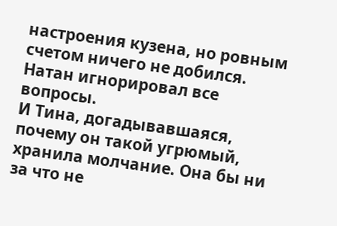настроения кузена, но ровным счетом ничего не добился. Натан игнорировал все вопросы.
И Тина, догадывавшаяся, почему он такой угрюмый, хранила молчание. Она бы ни за что не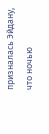призналась Эйдану, что ночью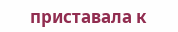приставала к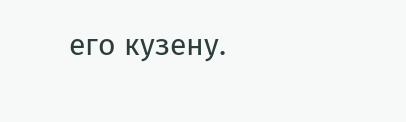его кузену.